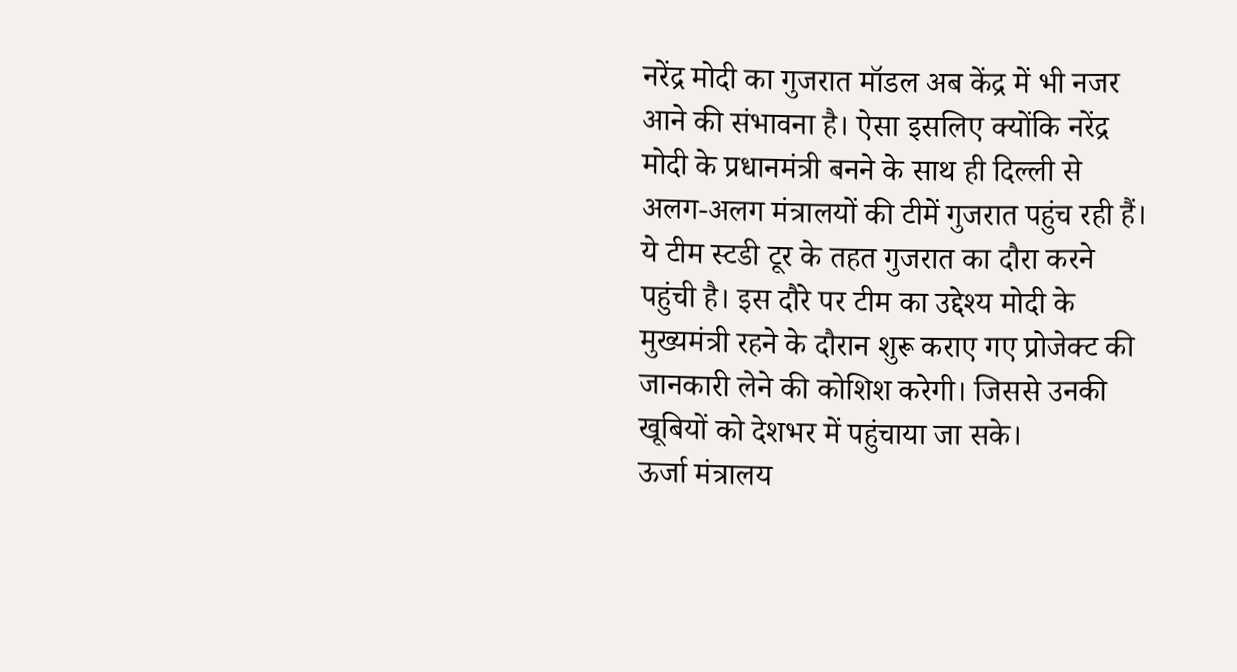नरेंद्र मोदी का गुजरात मॉडल अब केंद्र में भी नजर आने की संभावना है। ऐसा इसलिए क्योंकि नरेंद्र मोदी के प्रधानमंत्री बनने के साथ ही दिल्ली से अलग-अलग मंत्रालयों की टीमें गुजरात पहुंच रही हैं।
ये टीम स्टडी टूर के तहत गुजरात का दौरा करने पहुंची है। इस दौरे पर टीम का उद्देश्य मोदी के मुख्यमंत्री रहने के दौरान शुरू कराए गए प्रोजेक्ट की जानकारी लेने की कोशिश करेगी। जिससे उनकी खूबियों को देशभर में पहुंचाया जा सके।
ऊर्जा मंत्रालय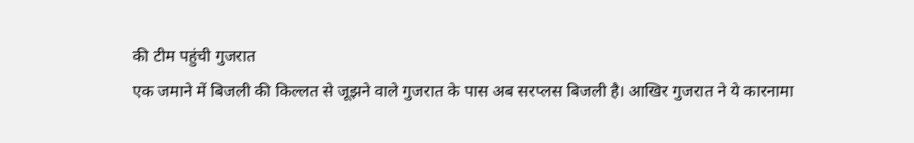की टीम पहुंची गुजरात
एक जमाने में बिजली की किल्लत से जूझने वाले गुजरात के पास अब सरप्लस बिजली है। आखिर गुजरात ने ये कारनामा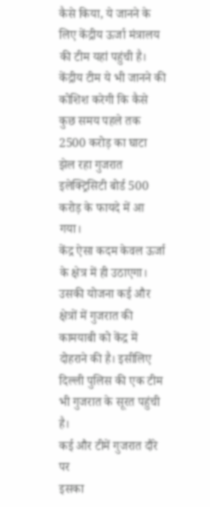कैसे किया, ये जानने के लिए केंद्रीय ऊर्जा मंत्रालय की टीम यहां पहुंची है।
केंद्रीय टीम ये भी जानने की कोशिश करेगी कि कैसे कुछ समय पहले तक 2500 करोड़ का घाटा झेल रहा गुजरात इलेक्ट्रिसिटी बोर्ड 500 करोड़ के फायदे में आ गया।
केंद्र ऐसा कदम केवल ऊर्जा के क्षेत्र में ही उठाएगा। उसकी योजना कई और क्षेत्रों में गुजरात की कामयाबी को केंद्र में दोहराने की है। इसीलिए दिल्ली पुलिस की एक टीम भी गुजरात के सूरत पहुंची है।
कई और टीमें गुजरात दौरे पर
इसका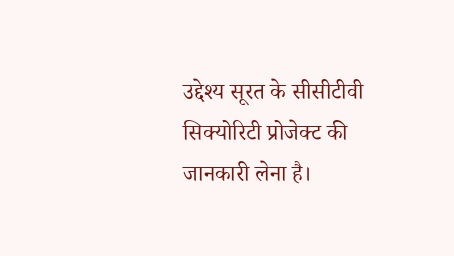उद्देश्य सूरत के सीसीटीवी सिक्योरिटी प्रोजेक्ट की जानकारी लेना है।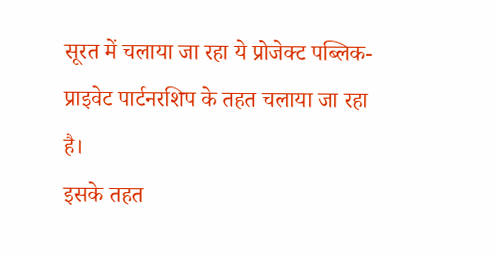सूरत में चलाया जा रहा ये प्रोजेक्ट पब्लिक-प्राइवेट पार्टनरशिप के तहत चलाया जा रहा है।
इसके तहत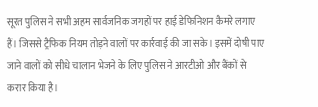सूरत पुलिस ने सभी अहम सार्वजनिक जगहों पर हाई डेफिनिशन कैमरे लगाए हैं। जिससे ट्रैफिक नियम तोड़ने वालों पर कार्रवाई की जा सके। इसमें दोषी पाए जाने वालों को सीधे चालान भेजने के लिए पुलिस ने आरटीओ और बैंकों से करार किया है।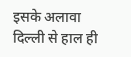इसके अलावा दिल्ली से हाल ही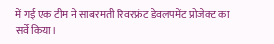में गई एक टीम ने साबरमती रिवरफ्रंट डेवलपमेंट प्रोजेक्ट का सर्वे किया।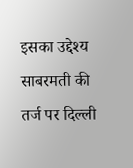इसका उद्देश्य साबरमती की तर्ज पर दिल्ली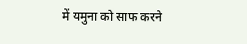में यमुना को साफ करने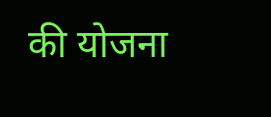की योजना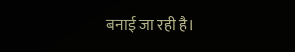बनाई जा रही है।